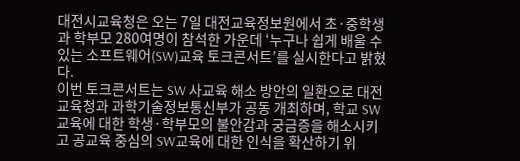대전시교육청은 오는 7일 대전교육정보원에서 초·중학생과 학부모 280여명이 참석한 가운데 ‘누구나 쉽게 배울 수 있는 소프트웨어(SW)교육 토크콘서트’를 실시한다고 밝혔다.
이번 토크콘서트는 SW 사교육 해소 방안의 일환으로 대전교육청과 과학기술정보통신부가 공동 개최하며, 학교 SW교육에 대한 학생·학부모의 불안감과 궁금증을 해소시키고 공교육 중심의 SW교육에 대한 인식을 확산하기 위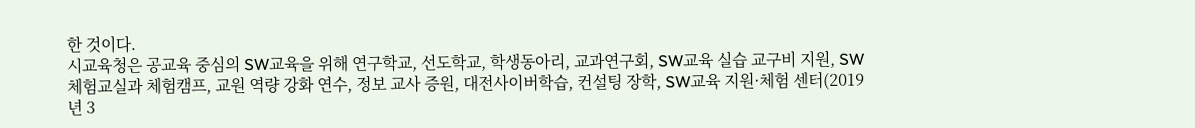한 것이다.
시교육청은 공교육 중심의 SW교육을 위해 연구학교, 선도학교, 학생동아리, 교과연구회, SW교육 실습 교구비 지원, SW 체험교실과 체험캠프, 교원 역량 강화 연수, 정보 교사 증원, 대전사이버학습, 컨설팅 장학, SW교육 지원·체험 센터(2019년 3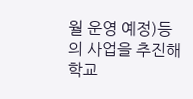월 운영 예정)등의 사업을 추진해 학교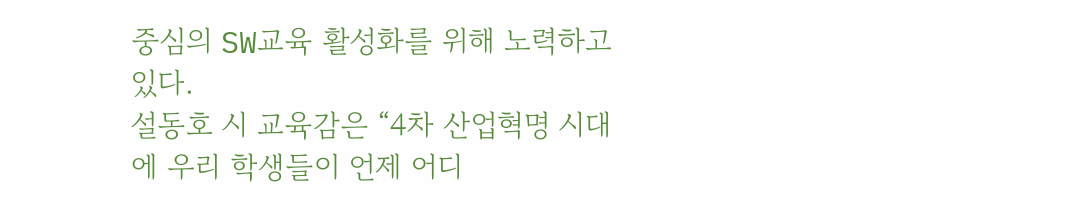중심의 SW교육 활성화를 위해 노력하고 있다.
설동호 시 교육감은 “4차 산업혁명 시대에 우리 학생들이 언제 어디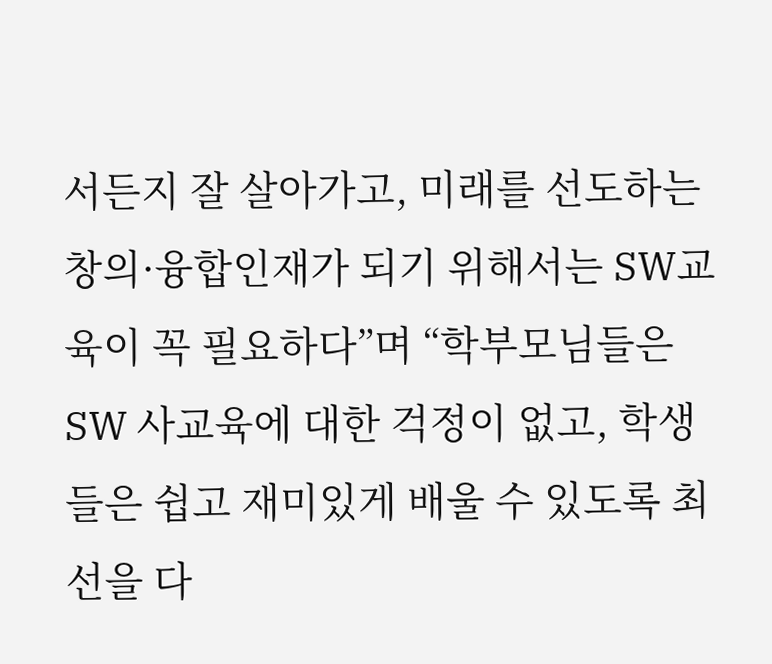서든지 잘 살아가고, 미래를 선도하는 창의·융합인재가 되기 위해서는 SW교육이 꼭 필요하다”며 “학부모님들은 SW 사교육에 대한 걱정이 없고, 학생들은 쉽고 재미있게 배울 수 있도록 최선을 다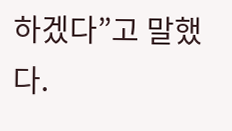하겠다”고 말했다.